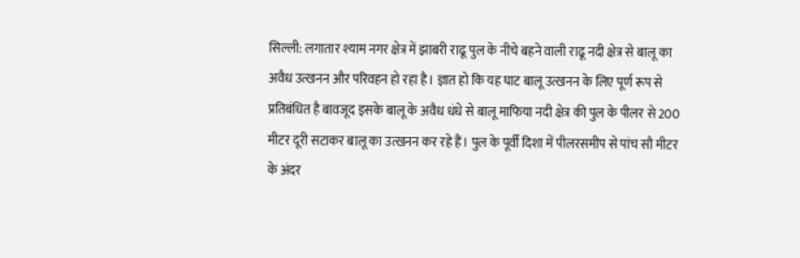सिल्ली: लगातार श्याम नगर क्षेत्र में झाबरी राढू पुल के नीचे बहने वाली राढू नदी क्षेत्र से बालू का अवैध उत्खनन और परिवहन हो रहा है। ज्ञात हो कि यह घाट बालू उत्खनन के लिए पूर्ण रूप से प्रतिबंधित है बावजूद इसके बालू के अवैध धंधे से बालू माफिया नदी क्षेत्र की पुल के पीलर से 200 मीटर दूरी सटाकर बालू का उत्खनन कर रहे हैं। पुल के पूर्वी दिशा में पीलरसमीप से पांच सौ मीटर के अंदर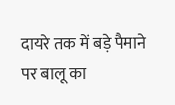दायरे तक में बड़े पैमाने पर बालू का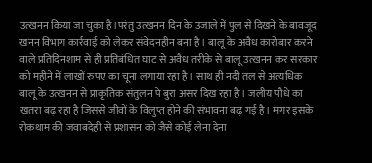उत्खनन किया जा चुका है।परंतु उत्खनन दिन के उजाले में पुल से दिखने के बावजूद खनन विभाग कार्रवाई को लेकर संवेदनहीन बना है। बालू के अवैध कारोबार करने वाले प्रतिदिनशाम से ही प्रतिबंधित घाट से अवैध तरीके से बालू उत्खनन कर सरकार को महीने में लाखों रुपए का चूना लगाया रहा है। साथ ही नदी तल से अत्यधिक बालू के उत्खनन से प्राकृतिक संतुलन पे बुरा असर दिख रहा है। जलीय पौधे का खतरा बढ़ रहा है जिससे जीवों के विलुप्त होने की संभावना बढ़ गई है। मगर इसके रोकथाम की जवाबदेही से प्रशासन को जैसे कोई लेना देना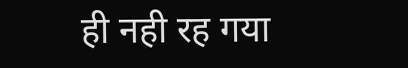ही नही रह गया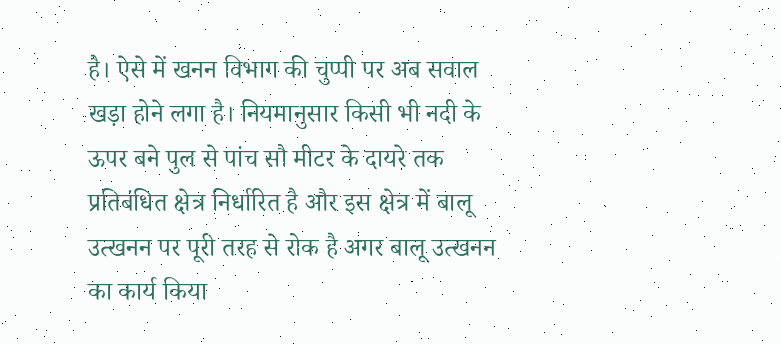है। ऐसे में खनन विभाग की चुप्पी पर अब सवाल खड़ा होने लगा है। नियमानुसार किसी भी नदी के ऊपर बने पुल से पांच सौ मीटर के दायरे तक प्रतिबंधित क्षेत्र निर्धारित है और इस क्षेत्र में बालू उत्खनन पर पूरी तरह से रोक है अगर बालू उत्खनन का कार्य किया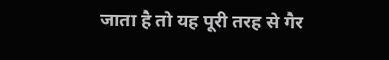जाता है तो यह पूरी तरह से गैर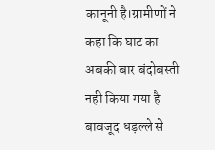कानूनी है।ग्रामीणों ने कहा कि घाट का अबकी बार बंदोबस्ती नही किया गया है बावजूद धड़ल्ले से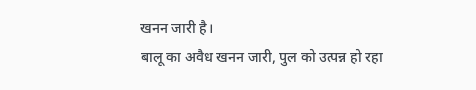खनन जारी है।
बालू का अवैध खनन जारी, पुल को उत्पन्न हो रहा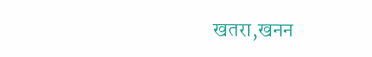खतरा,खनन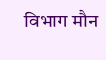विभाग मौन